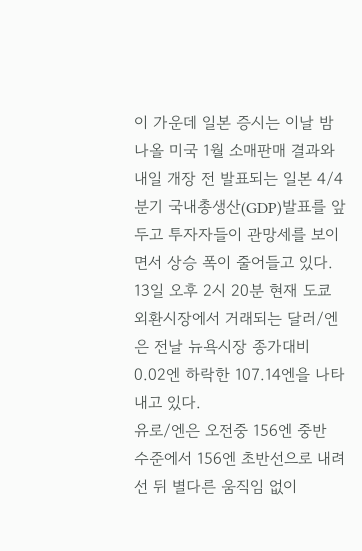이 가운데 일본 증시는 이날 밤 나올 미국 1월 소매판매 결과와 내일 개장 전 발표되는 일본 4/4분기 국내총생산(GDP)발표를 앞두고 투자자들이 관망세를 보이면서 상승 폭이 줄어들고 있다.
13일 오후 2시 20분 현재 도쿄 외환시장에서 거래되는 달러/엔은 전날 뉴욕시장 종가대비 0.02엔 하락한 107.14엔을 나타내고 있다.
유로/엔은 오전중 156엔 중반 수준에서 156엔 초반선으로 내려선 뒤 별다른 움직임 없이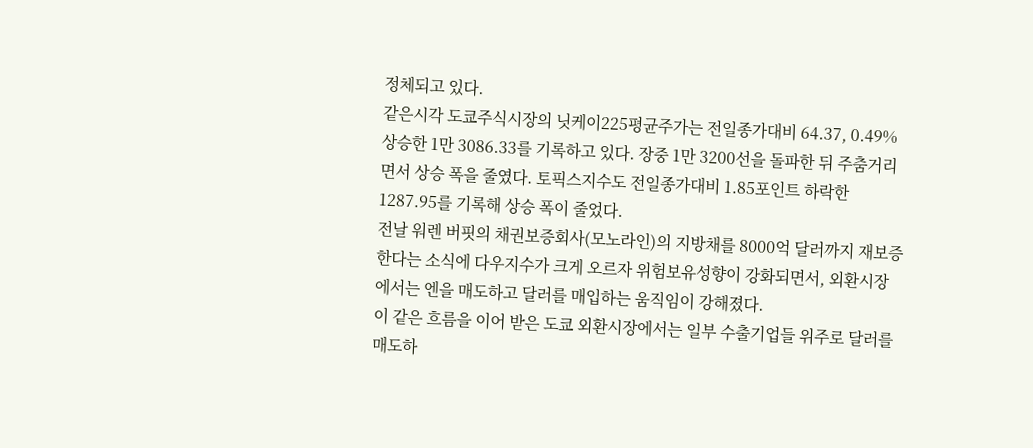정체되고 있다.
같은시각 도쿄주식시장의 닛케이225평균주가는 전일종가대비 64.37, 0.49% 상승한 1만 3086.33를 기록하고 있다. 장중 1만 3200선을 돌파한 뒤 주춤거리면서 상승 폭을 줄였다. 토픽스지수도 전일종가대비 1.85포인트 하락한 1287.95를 기록해 상승 폭이 줄었다.
전날 워렌 버핏의 채권보증회사(모노라인)의 지방채를 8000억 달러까지 재보증한다는 소식에 다우지수가 크게 오르자 위험보유성향이 강화되면서, 외환시장에서는 엔을 매도하고 달러를 매입하는 움직임이 강해졌다.
이 같은 흐름을 이어 받은 도쿄 외환시장에서는 일부 수출기업들 위주로 달러를 매도하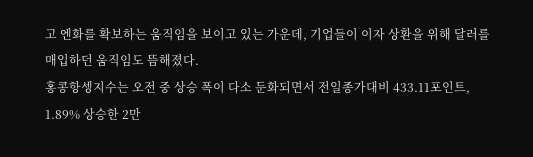고 엔화를 확보하는 움직임을 보이고 있는 가운데, 기업들이 이자 상환을 위해 달러를 매입하던 움직임도 뜸해졌다.
홍콩항셍지수는 오전 중 상승 폭이 다소 둔화되면서 전일종가대비 433.11포인트, 1.89% 상승한 2만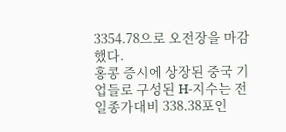3354.78으로 오전장을 마감했다.
홍콩 증시에 상장된 중국 기업들로 구성된 H-지수는 전일종가대비 338.38포인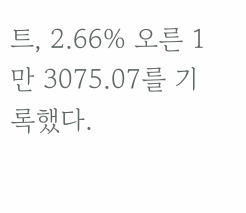트, 2.66% 오른 1만 3075.07를 기록했다.